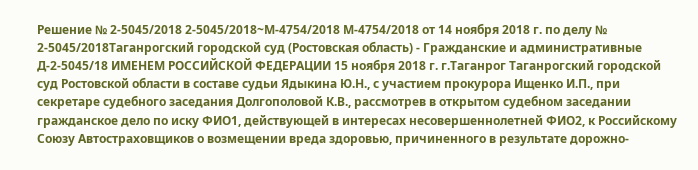Решение № 2-5045/2018 2-5045/2018~М-4754/2018 М-4754/2018 от 14 ноября 2018 г. по делу № 2-5045/2018Таганрогский городской суд (Ростовская область) - Гражданские и административные Д-2-5045/18 ИМЕНЕМ РОССИЙСКОЙ ФЕДЕРАЦИИ 15 ноября 2018 г. г.Таганрог Таганрогский городской суд Ростовской области в составе судьи Ядыкина Ю.Н., с участием прокурора Ищенко И.П., при секретаре судебного заседания Долгополовой К.В., рассмотрев в открытом судебном заседании гражданское дело по иску ФИО1, действующей в интересах несовершеннолетней ФИО2, к Российскому Союзу Автостраховщиков о возмещении вреда здоровью, причиненного в результате дорожно-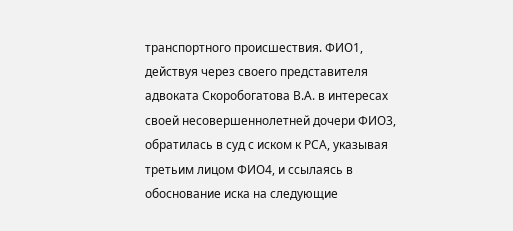транспортного происшествия. ФИО1, действуя через своего представителя адвоката Скоробогатова В.А. в интересах своей несовершеннолетней дочери ФИО3, обратилась в суд с иском к РСА, указывая третьим лицом ФИО4, и ссылаясь в обоснование иска на следующие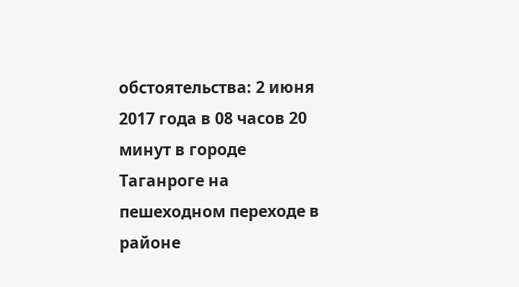обстоятельства: 2 июня 2017 года в 08 часов 20 минут в городе Таганроге на пешеходном переходе в районе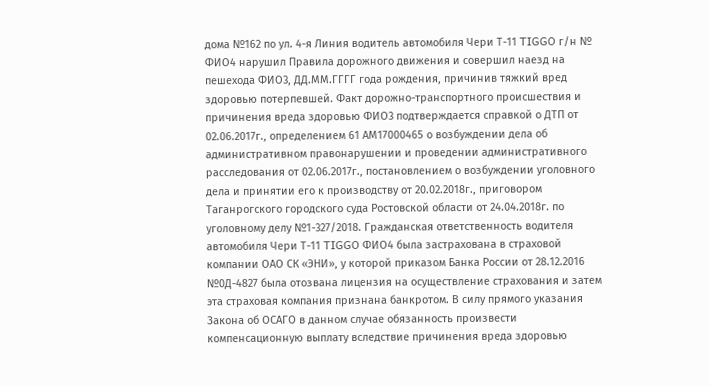дома №162 по ул. 4-я Линия водитель автомобиля Чери Т-11 TIGGO г/н № ФИО4 нарушил Правила дорожного движения и совершил наезд на пешехода ФИО3, ДД.ММ.ГГГГ года рождения, причинив тяжкий вред здоровью потерпевшей. Факт дорожно-транспортного происшествия и причинения вреда здоровью ФИО3 подтверждается справкой о ДТП от 02.06.2017г., определением 61 АМ17000465 о возбуждении дела об административном правонарушении и проведении административного расследования от 02.06.2017г., постановлением о возбуждении уголовного дела и принятии его к производству от 20.02.2018г., приговором Таганрогского городского суда Ростовской области от 24.04.2018г. по уголовному делу №1-327/2018. Гражданская ответственность водителя автомобиля Чери Т-11 TIGGO ФИО4 была застрахована в страховой компании ОАО СК «ЭНИ», у которой приказом Банка России от 28.12.2016 №0Д-4827 была отозвана лицензия на осуществление страхования и затем эта страховая компания признана банкротом. В силу прямого указания Закона об ОСАГО в данном случае обязанность произвести компенсационную выплату вследствие причинения вреда здоровью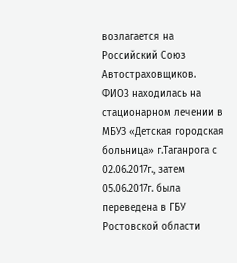возлагается на Российский Союз Автостраховщиков. ФИО3 находилась на стационарном лечении в МБУЗ «Детская городская больница» г.Таганрога с 02.06.2017г., затем 05.06.2017г. была переведена в ГБУ Ростовской области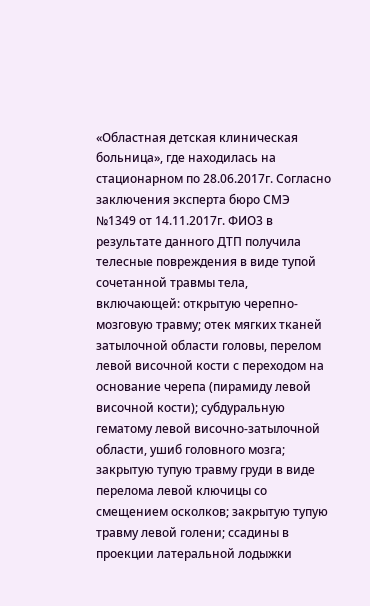«Областная детская клиническая больница», где находилась на стационарном по 28.06.2017г. Согласно заключения эксперта бюро СМЭ №1349 от 14.11.2017г. ФИО3 в результате данного ДТП получила телесные повреждения в виде тупой сочетанной травмы тела, включающей: открытую черепно-мозговую травму; отек мягких тканей затылочной области головы, перелом левой височной кости с переходом на основание черепа (пирамиду левой височной кости); субдуральную гематому левой височно-затылочной области, ушиб головного мозга; закрытую тупую травму груди в виде перелома левой ключицы со смещением осколков; закрытую тупую травму левой голени; ссадины в проекции латеральной лодыжки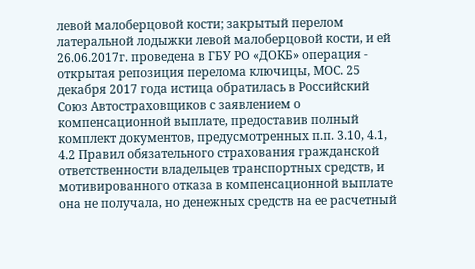левой малоберцовой кости; закрытый перелом латеральной лодыжки левой малоберцовой кости, и ей 26.06.2017г. проведена в ГБУ РО «ДОКБ» операция - открытая репозиция перелома ключицы, МОС. 25 декабря 2017 года истица обратилась в Российский Союз Автостраховщиков с заявлением о компенсационной выплате, предоставив полный комплект документов, предусмотренных п.п. 3.10, 4.1, 4.2 Правил обязательного страхования гражданской ответственности владельцев транспортных средств, и мотивированного отказа в компенсационной выплате она не получала, но денежных средств на ее расчетный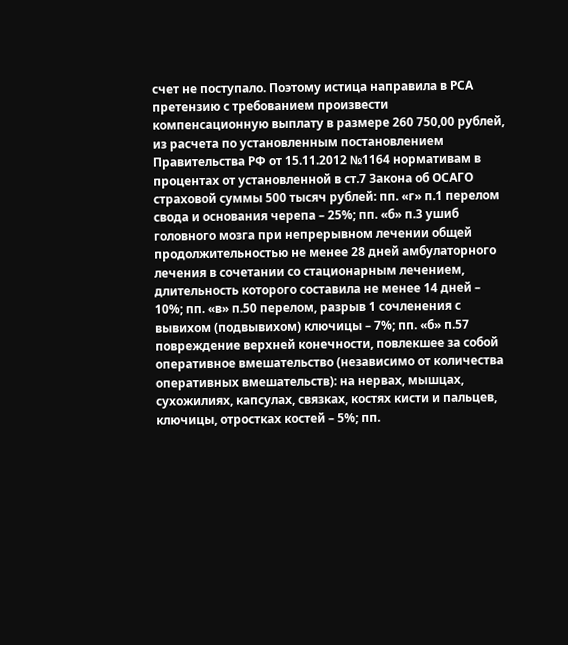счет не поступало. Поэтому истица направила в РСА претензию с требованием произвести компенсационную выплату в размере 260 750,00 рублей, из расчета по установленным постановлением Правительства РФ от 15.11.2012 №1164 нормативам в процентах от установленной в ст.7 Закона об ОСАГО страховой суммы 500 тысяч рублей: пп. «г» п.1 перелом свода и основания черепа – 25%; пп. «б» п.3 ушиб головного мозга при непрерывном лечении общей продолжительностью не менее 28 дней амбулаторного лечения в сочетании со стационарным лечением, длительность которого составила не менее 14 дней – 10%; пп. «в» п.50 перелом, разрыв 1 сочленения с вывихом (подвывихом) ключицы – 7%; пп. «б» п.57 повреждение верхней конечности, повлекшее за собой оперативное вмешательство (независимо от количества оперативных вмешательств): на нервах, мышцах, сухожилиях, капсулах, связках, костях кисти и пальцев, ключицы, отростках костей – 5%; пп.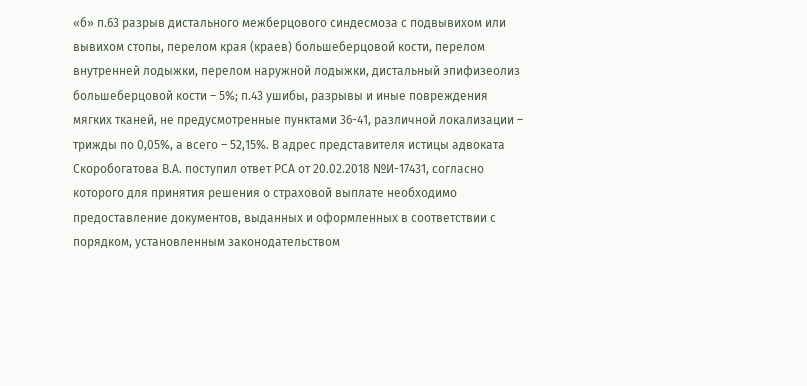«б» п.63 разрыв дистального межберцового синдесмоза с подвывихом или вывихом стопы, перелом края (краев) большеберцовой кости, перелом внутренней лодыжки, перелом наружной лодыжки, дистальный эпифизеолиз большеберцовой кости – 5%; п.43 ушибы, разрывы и иные повреждения мягких тканей, не предусмотренные пунктами 36-41, различной локализации – трижды по 0,05%, а всего – 52,15%. В адрес представителя истицы адвоката Скоробогатова В.А. поступил ответ РСА от 20.02.2018 №И-17431, согласно которого для принятия решения о страховой выплате необходимо предоставление документов, выданных и оформленных в соответствии с порядком, установленным законодательством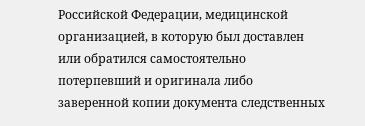Российской Федерации, медицинской организацией, в которую был доставлен или обратился самостоятельно потерпевший и оригинала либо заверенной копии документа следственных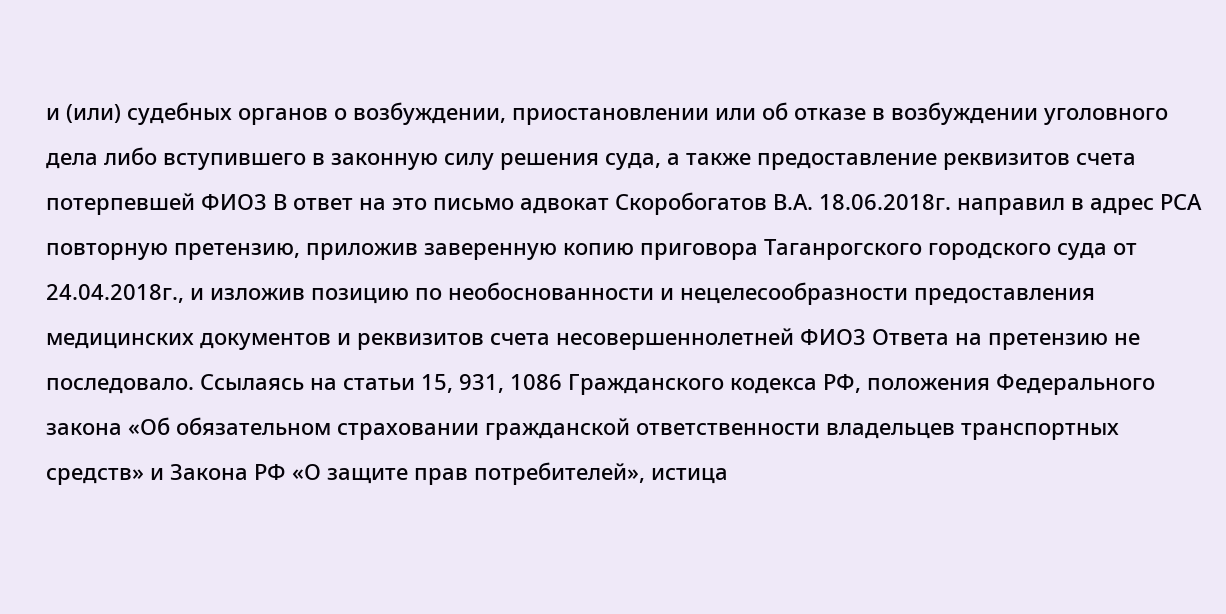и (или) судебных органов о возбуждении, приостановлении или об отказе в возбуждении уголовного дела либо вступившего в законную силу решения суда, а также предоставление реквизитов счета потерпевшей ФИО3 В ответ на это письмо адвокат Скоробогатов В.А. 18.06.2018г. направил в адрес РСА повторную претензию, приложив заверенную копию приговора Таганрогского городского суда от 24.04.2018г., и изложив позицию по необоснованности и нецелесообразности предоставления медицинских документов и реквизитов счета несовершеннолетней ФИО3 Ответа на претензию не последовало. Ссылаясь на статьи 15, 931, 1086 Гражданского кодекса РФ, положения Федерального закона «Об обязательном страховании гражданской ответственности владельцев транспортных средств» и Закона РФ «О защите прав потребителей», истица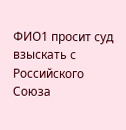ФИО1 просит суд взыскать с Российского Союза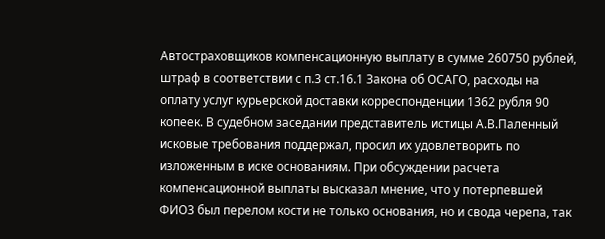Автостраховщиков компенсационную выплату в сумме 260750 рублей, штраф в соответствии с п.3 ст.16.1 Закона об ОСАГО, расходы на оплату услуг курьерской доставки корреспонденции 1362 рубля 90 копеек. В судебном заседании представитель истицы А.В.Паленный исковые требования поддержал, просил их удовлетворить по изложенным в иске основаниям. При обсуждении расчета компенсационной выплаты высказал мнение, что у потерпевшей ФИО3 был перелом кости не только основания, но и свода черепа, так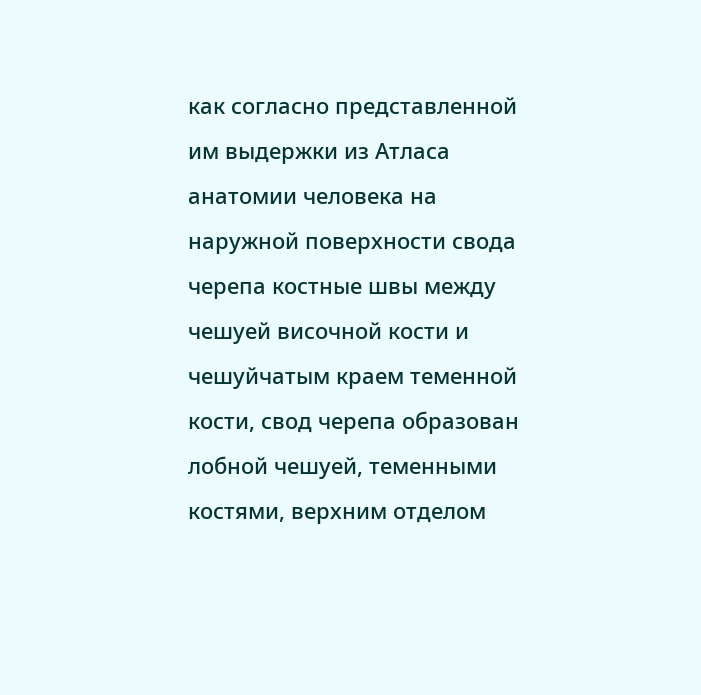как согласно представленной им выдержки из Атласа анатомии человека на наружной поверхности свода черепа костные швы между чешуей височной кости и чешуйчатым краем теменной кости, свод черепа образован лобной чешуей, теменными костями, верхним отделом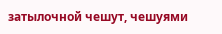затылочной чешут, чешуями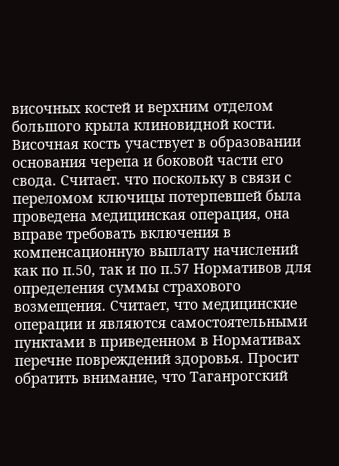височных костей и верхним отделом большого крыла клиновидной кости. Височная кость участвует в образовании основания черепа и боковой части его свода. Считает. что поскольку в связи с переломом ключицы потерпевшей была проведена медицинская операция, она вправе требовать включения в компенсационную выплату начислений как по п.50, так и по п.57 Нормативов для определения суммы страхового возмещения. Считает, что медицинские операции и являются самостоятельными пунктами в приведенном в Нормативах перечне повреждений здоровья. Просит обратить внимание, что Таганрогский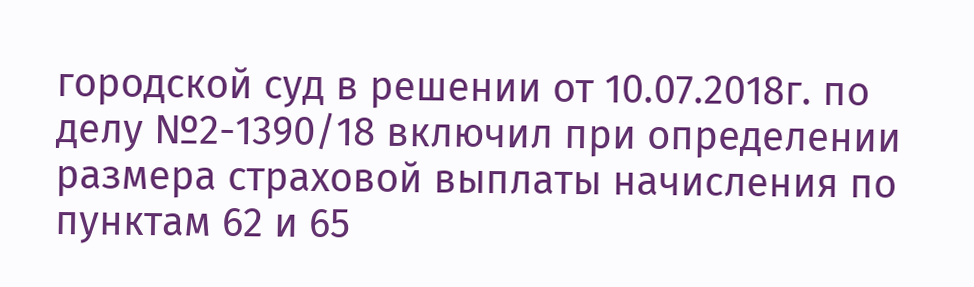городской суд в решении от 10.07.2018г. по делу №2-1390/18 включил при определении размера страховой выплаты начисления по пунктам 62 и 65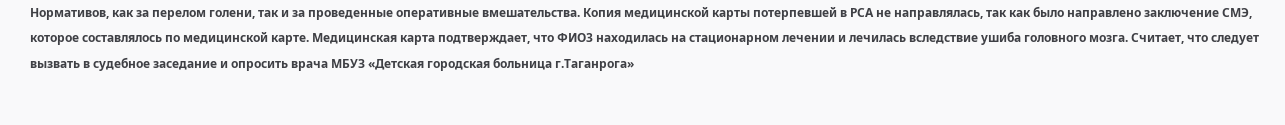Нормативов, как за перелом голени, так и за проведенные оперативные вмешательства. Копия медицинской карты потерпевшей в РСА не направлялась, так как было направлено заключение СМЭ, которое составлялось по медицинской карте. Медицинская карта подтверждает, что ФИО3 находилась на стационарном лечении и лечилась вследствие ушиба головного мозга. Считает, что следует вызвать в судебное заседание и опросить врача МБУЗ «Детская городская больница г.Таганрога»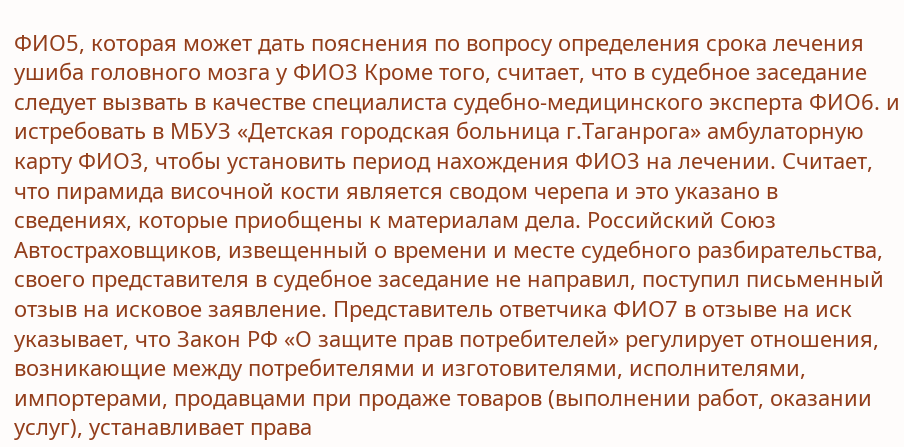ФИО5, которая может дать пояснения по вопросу определения срока лечения ушиба головного мозга у ФИО3 Кроме того, считает, что в судебное заседание следует вызвать в качестве специалиста судебно-медицинского эксперта ФИО6. и истребовать в МБУЗ «Детская городская больница г.Таганрога» амбулаторную карту ФИО3, чтобы установить период нахождения ФИО3 на лечении. Считает, что пирамида височной кости является сводом черепа и это указано в сведениях, которые приобщены к материалам дела. Российский Союз Автостраховщиков, извещенный о времени и месте судебного разбирательства, своего представителя в судебное заседание не направил, поступил письменный отзыв на исковое заявление. Представитель ответчика ФИО7 в отзыве на иск указывает, что Закон РФ «О защите прав потребителей» регулирует отношения, возникающие между потребителями и изготовителями, исполнителями, импортерами, продавцами при продаже товаров (выполнении работ, оказании услуг), устанавливает права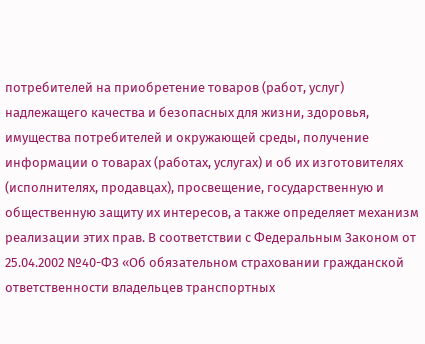потребителей на приобретение товаров (работ, услуг) надлежащего качества и безопасных для жизни, здоровья, имущества потребителей и окружающей среды, получение информации о товарах (работах, услугах) и об их изготовителях (исполнителях, продавцах), просвещение, государственную и общественную защиту их интересов, а также определяет механизм реализации этих прав. В соответствии с Федеральным Законом от 25.04.2002 №40-ФЗ «Об обязательном страховании гражданской ответственности владельцев транспортных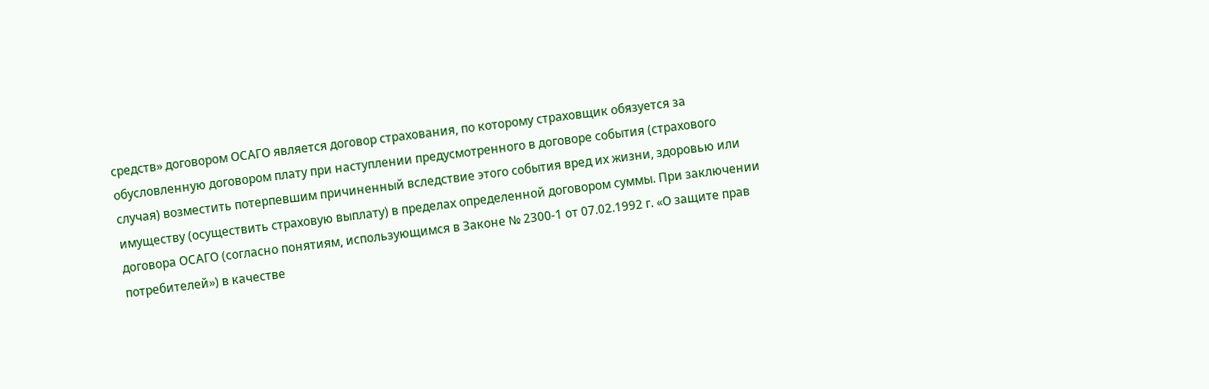средств» договором ОСАГО является договор страхования, по которому страховщик обязуется за обусловленную договором плату при наступлении предусмотренного в договоре события (страхового случая) возместить потерпевшим причиненный вследствие этого события вред их жизни, здоровью или имуществу (осуществить страховую выплату) в пределах определенной договором суммы. При заключении договора ОСАГО (согласно понятиям, использующимся в Законе № 2300-1 от 07.02.1992 г. «О защите прав потребителей») в качестве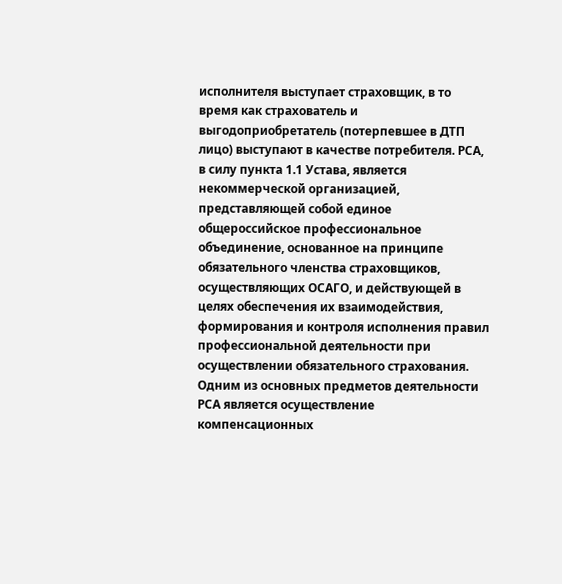исполнителя выступает страховщик, в то время как страхователь и выгодоприобретатель (потерпевшее в ДТП лицо) выступают в качестве потребителя. РСА, в силу пункта 1.1 Устава, является некоммерческой организацией, представляющей собой единое общероссийское профессиональное объединение, основанное на принципе обязательного членства страховщиков, осуществляющих ОСАГО, и действующей в целях обеспечения их взаимодействия, формирования и контроля исполнения правил профессиональной деятельности при осуществлении обязательного страхования. Одним из основных предметов деятельности РСА является осуществление компенсационных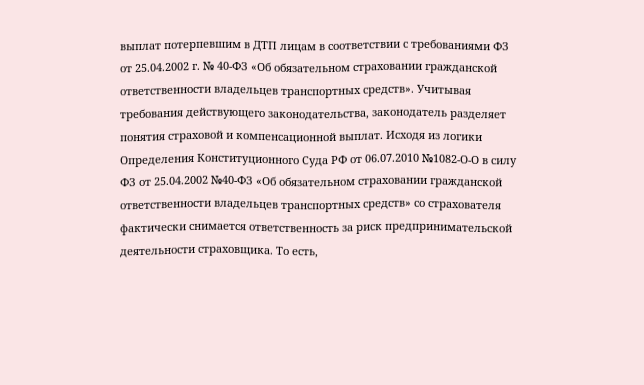выплат потерпевшим в ДТП лицам в соответствии с требованиями ФЗ от 25.04.2002 г. № 40-ФЗ «Об обязательном страховании гражданской ответственности владельцев транспортных средств». Учитывая требования действующего законодательства, законодатель разделяет понятия страховой и компенсационной выплат. Исходя из логики Определения Конституционного Суда РФ от 06.07.2010 №1082-О-О в силу ФЗ от 25.04.2002 №40-ФЗ «Об обязательном страховании гражданской ответственности владельцев транспортных средств» со страхователя фактически снимается ответственность за риск предпринимательской деятельности страховщика. То есть,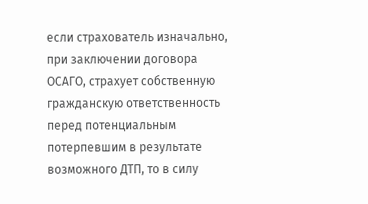если страхователь изначально, при заключении договора ОСАГО, страхует собственную гражданскую ответственность перед потенциальным потерпевшим в результате возможного ДТП, то в силу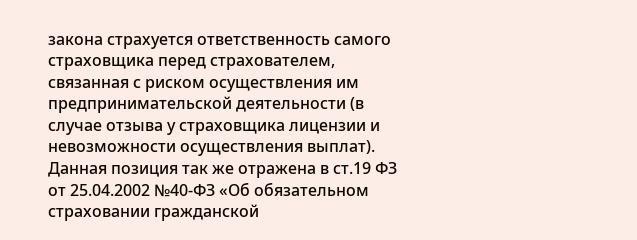закона страхуется ответственность самого страховщика перед страхователем, связанная с риском осуществления им предпринимательской деятельности (в случае отзыва у страховщика лицензии и невозможности осуществления выплат). Данная позиция так же отражена в ст.19 ФЗ от 25.04.2002 №40-ФЗ «Об обязательном страховании гражданской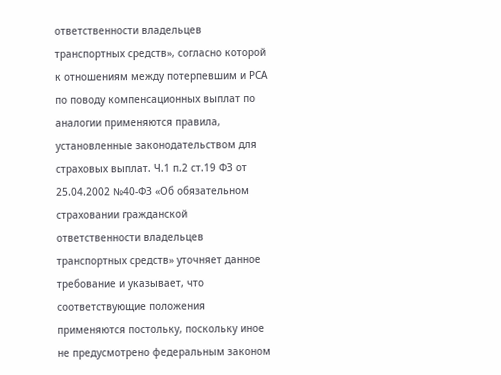ответственности владельцев транспортных средств», согласно которой к отношениям между потерпевшим и РСА по поводу компенсационных выплат по аналогии применяются правила, установленные законодательством для страховых выплат. Ч.1 п.2 ст.19 ФЗ от 25.04.2002 №40-ФЗ «Об обязательном страховании гражданской ответственности владельцев транспортных средств» уточняет данное требование и указывает, что соответствующие положения применяются постольку, поскольку иное не предусмотрено федеральным законом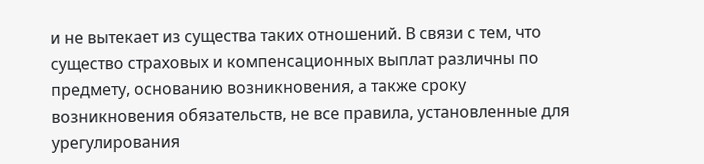и не вытекает из существа таких отношений. В связи с тем, что существо страховых и компенсационных выплат различны по предмету, основанию возникновения, а также сроку возникновения обязательств, не все правила, установленные для урегулирования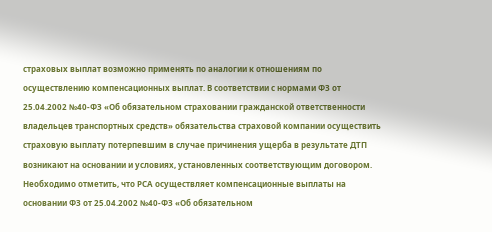страховых выплат возможно применять по аналогии к отношениям по осуществлению компенсационных выплат. В соответствии с нормами ФЗ от 25.04.2002 №40-ФЗ «Об обязательном страховании гражданской ответственности владельцев транспортных средств» обязательства страховой компании осуществить страховую выплату потерпевшим в случае причинения ущерба в результате ДТП возникают на основании и условиях, установленных соответствующим договором. Необходимо отметить, что РСА осуществляет компенсационные выплаты на основании ФЗ от 25.04.2002 №40-ФЗ «Об обязательном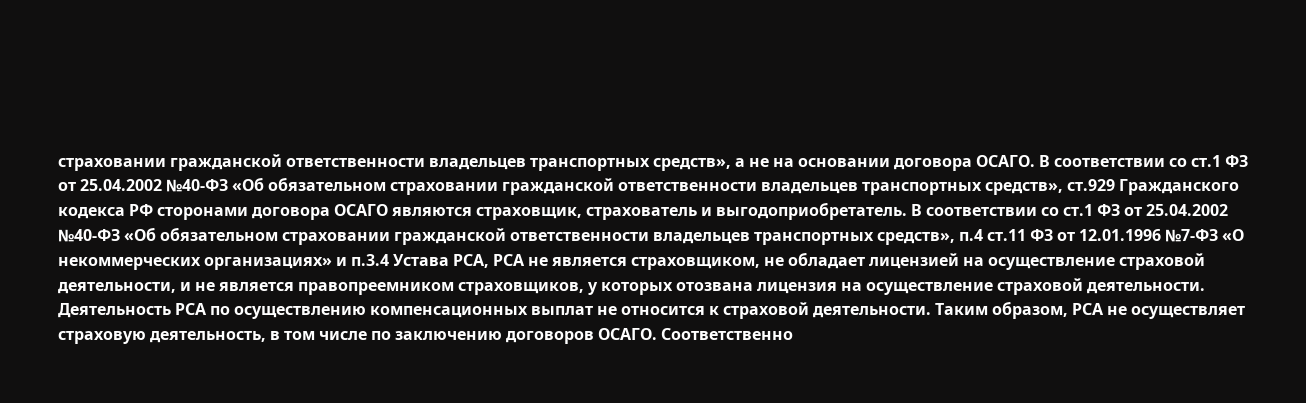страховании гражданской ответственности владельцев транспортных средств», а не на основании договора ОСАГО. В соответствии со ст.1 ФЗ от 25.04.2002 №40-ФЗ «Об обязательном страховании гражданской ответственности владельцев транспортных средств», ст.929 Гражданского кодекса РФ сторонами договора ОСАГО являются страховщик, страхователь и выгодоприобретатель. В соответствии со ст.1 ФЗ от 25.04.2002 №40-ФЗ «Об обязательном страховании гражданской ответственности владельцев транспортных средств», п.4 ст.11 ФЗ от 12.01.1996 №7-ФЗ «О некоммерческих организациях» и п.3.4 Устава РСА, РСА не является страховщиком, не обладает лицензией на осуществление страховой деятельности, и не является правопреемником страховщиков, у которых отозвана лицензия на осуществление страховой деятельности. Деятельность РСА по осуществлению компенсационных выплат не относится к страховой деятельности. Таким образом, РСА не осуществляет страховую деятельность, в том числе по заключению договоров ОСАГО. Соответственно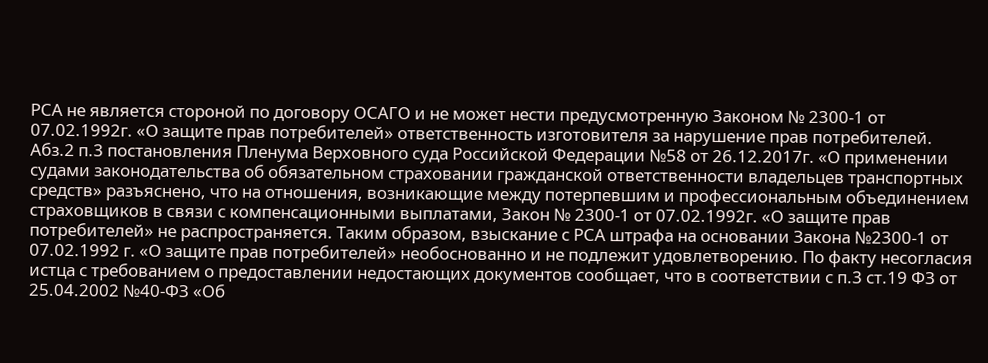РСА не является стороной по договору ОСАГО и не может нести предусмотренную Законом № 2300-1 от 07.02.1992г. «О защите прав потребителей» ответственность изготовителя за нарушение прав потребителей. Абз.2 п.3 постановления Пленума Верховного суда Российской Федерации №58 от 26.12.2017г. «О применении судами законодательства об обязательном страховании гражданской ответственности владельцев транспортных средств» разъяснено, что на отношения, возникающие между потерпевшим и профессиональным объединением страховщиков в связи с компенсационными выплатами, Закон № 2300-1 от 07.02.1992г. «О защите прав потребителей» не распространяется. Таким образом, взыскание с РСА штрафа на основании Закона №2300-1 от 07.02.1992 г. «О защите прав потребителей» необоснованно и не подлежит удовлетворению. По факту несогласия истца с требованием о предоставлении недостающих документов сообщает, что в соответствии с п.3 ст.19 ФЗ от 25.04.2002 №40-ФЗ «Об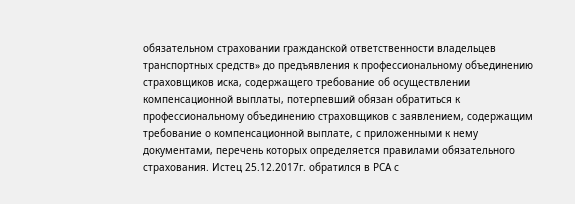обязательном страховании гражданской ответственности владельцев транспортных средств» до предъявления к профессиональному объединению страховщиков иска, содержащего требование об осуществлении компенсационной выплаты, потерпевший обязан обратиться к профессиональному объединению страховщиков с заявлением, содержащим требование о компенсационной выплате, с приложенными к нему документами, перечень которых определяется правилами обязательного страхования. Истец 25.12.2017г. обратился в РСА с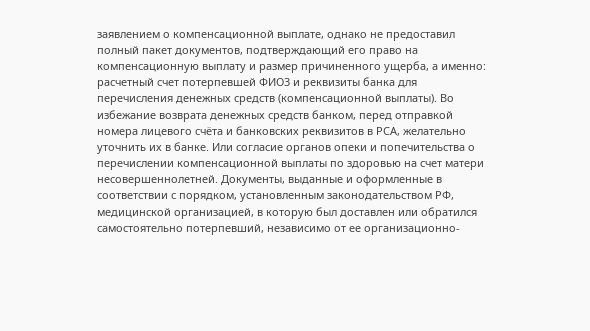заявлением о компенсационной выплате, однако не предоставил полный пакет документов, подтверждающий его право на компенсационную выплату и размер причиненного ущерба, а именно: расчетный счет потерпевшей ФИО3 и реквизиты банка для перечисления денежных средств (компенсационной выплаты). Во избежание возврата денежных средств банком, перед отправкой номера лицевого счёта и банковских реквизитов в РСА, желательно уточнить их в банке. Или согласие органов опеки и попечительства о перечислении компенсационной выплаты по здоровью на счет матери несовершеннолетней. Документы, выданные и оформленные в соответствии с порядком, установленным законодательством РФ, медицинской организацией, в которую был доставлен или обратился самостоятельно потерпевший, независимо от ее организационно-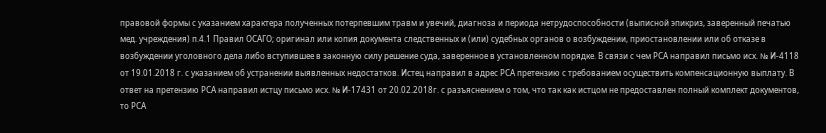правовой формы с указанием характера полученных потерпевшим травм и увечий, диагноза и периода нетрудоспособности (выписной эпикриз, заверенный печатью мед. учреждения) п.4.1 Правил ОСАГО; оригинал или копия документа следственных и (или) судебных органов о возбуждении, приостановлении или об отказе в возбуждении уголовного дела либо вступившее в законную силу решение суда, заверенное в установленном порядке. В связи с чем РСА направил письмо исх. № И-4118 от 19.01.2018 г. с указанием об устранении выявленных недостатков. Истец направил в адрес РСА претензию с требованием осуществить компенсационную выплату. В ответ на претензию РСА направил истцу письмо исх. № И-17431 от 20.02.2018г. с разъяснением о том, что так как истцом не предоставлен полный комплект документов, то РСА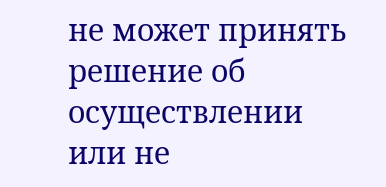не может принять решение об осуществлении или не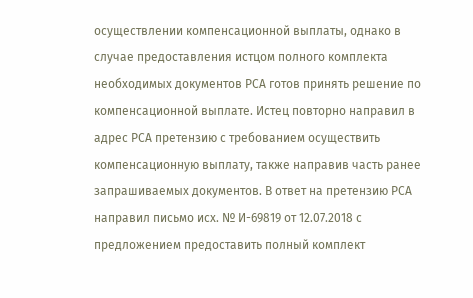осуществлении компенсационной выплаты, однако в случае предоставления истцом полного комплекта необходимых документов РСА готов принять решение по компенсационной выплате. Истец повторно направил в адрес РСА претензию с требованием осуществить компенсационную выплату, также направив часть ранее запрашиваемых документов. В ответ на претензию РСА направил письмо исх. № И-69819 от 12.07.2018 с предложением предоставить полный комплект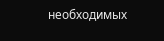необходимых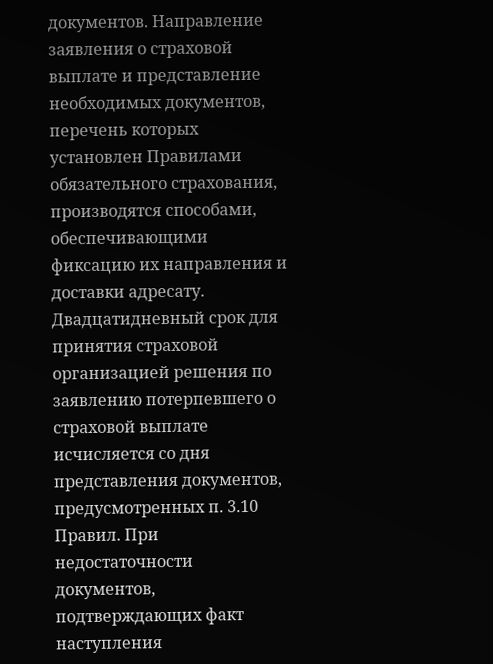документов. Направление заявления о страховой выплате и представление необходимых документов, перечень которых установлен Правилами обязательного страхования, производятся способами, обеспечивающими фиксацию их направления и доставки адресату. Двадцатидневный срок для принятия страховой организацией решения по заявлению потерпевшего о страховой выплате исчисляется со дня представления документов, предусмотренных п. 3.10 Правил. При недостаточности документов, подтверждающих факт наступления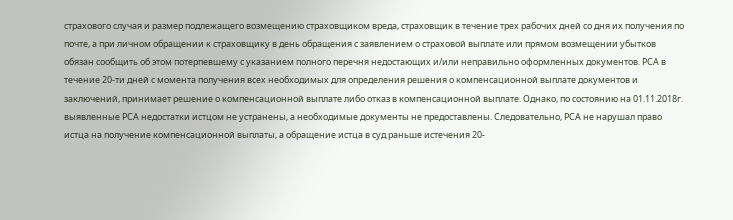страхового случая и размер подлежащего возмещению страховщиком вреда, страховщик в течение трех рабочих дней со дня их получения по почте, а при личном обращении к страховщику в день обращения с заявлением о страховой выплате или прямом возмещении убытков обязан сообщить об этом потерпевшему с указанием полного перечня недостающих и/или неправильно оформленных документов. РСА в течение 20-ти дней с момента получения всех необходимых для определения решения о компенсационной выплате документов и заключений, принимает решение о компенсационной выплате либо отказ в компенсационной выплате. Однако, по состоянию на 01.11.2018г. выявленные РСА недостатки истцом не устранены, а необходимые документы не предоставлены. Следовательно, РСА не нарушал право истца на получение компенсационной выплаты, а обращение истца в суд раньше истечения 20-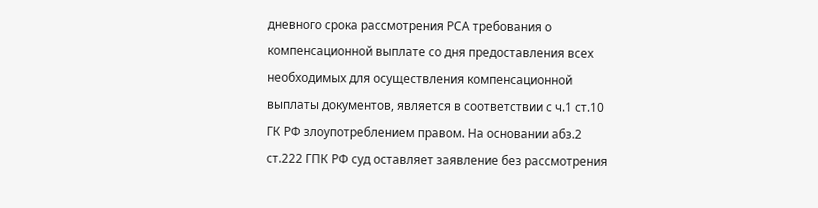дневного срока рассмотрения РСА требования о компенсационной выплате со дня предоставления всех необходимых для осуществления компенсационной выплаты документов, является в соответствии с ч.1 ст.10 ГК РФ злоупотреблением правом. На основании абз.2 ст.222 ГПК РФ суд оставляет заявление без рассмотрения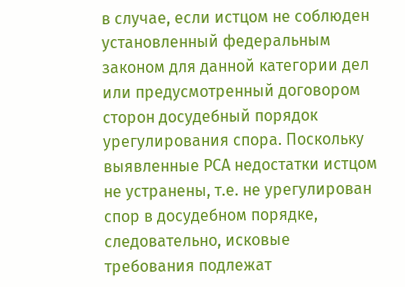в случае, если истцом не соблюден установленный федеральным законом для данной категории дел или предусмотренный договором сторон досудебный порядок урегулирования спора. Поскольку выявленные РСА недостатки истцом не устранены, т.е. не урегулирован спор в досудебном порядке, следовательно, исковые требования подлежат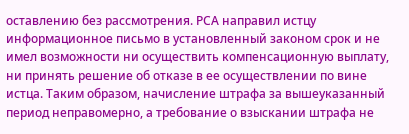оставлению без рассмотрения. РСА направил истцу информационное письмо в установленный законом срок и не имел возможности ни осуществить компенсационную выплату, ни принять решение об отказе в ее осуществлении по вине истца. Таким образом, начисление штрафа за вышеуказанный период неправомерно, а требование о взыскании штрафа не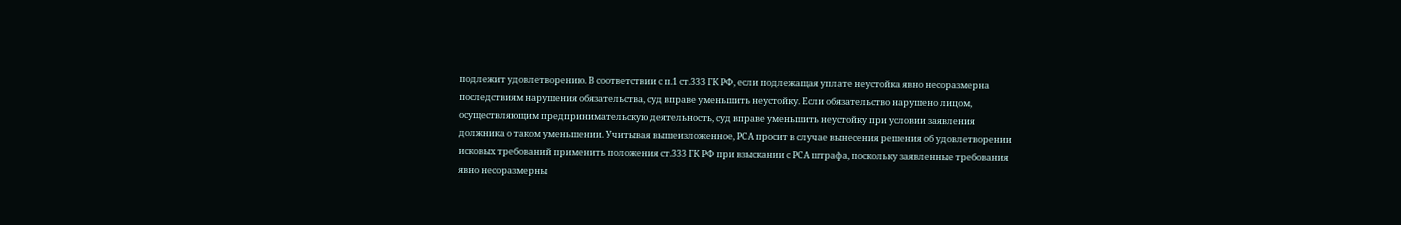подлежит удовлетворению. В соответствии с п.1 ст.333 ГК РФ, если подлежащая уплате неустойка явно несоразмерна последствиям нарушения обязательства, суд вправе уменьшить неустойку. Если обязательство нарушено лицом, осуществляющим предпринимательскую деятельность, суд вправе уменьшить неустойку при условии заявления должника о таком уменьшении. Учитывая вышеизложенное, РСА просит в случае вынесения решения об удовлетворении исковых требований применить положения ст.333 ГК РФ при взыскании с РСА штрафа, поскольку заявленные требования явно несоразмерны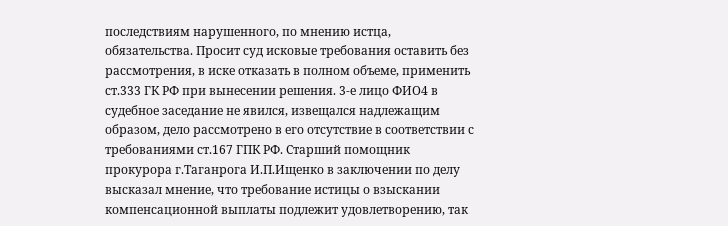последствиям нарушенного, по мнению истца, обязательства. Просит суд исковые требования оставить без рассмотрения, в иске отказать в полном объеме, применить ст.333 ГК РФ при вынесении решения. 3-е лицо ФИО4 в судебное заседание не явился, извещался надлежащим образом, дело рассмотрено в его отсутствие в соответствии с требованиями ст.167 ГПК РФ. Старший помощник прокурора г.Таганрога И.П.Ищенко в заключении по делу высказал мнение, что требование истицы о взыскании компенсационной выплаты подлежит удовлетворению, так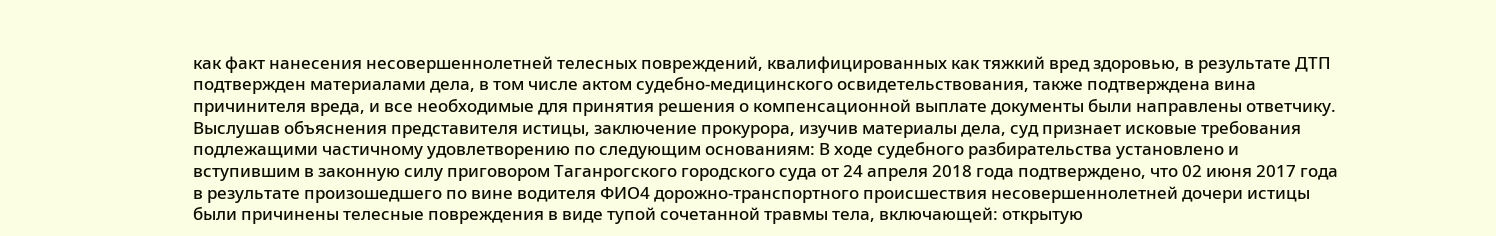как факт нанесения несовершеннолетней телесных повреждений, квалифицированных как тяжкий вред здоровью, в результате ДТП подтвержден материалами дела, в том числе актом судебно-медицинского освидетельствования, также подтверждена вина причинителя вреда, и все необходимые для принятия решения о компенсационной выплате документы были направлены ответчику. Выслушав объяснения представителя истицы, заключение прокурора, изучив материалы дела, суд признает исковые требования подлежащими частичному удовлетворению по следующим основаниям: В ходе судебного разбирательства установлено и вступившим в законную силу приговором Таганрогского городского суда от 24 апреля 2018 года подтверждено, что 02 июня 2017 года в результате произошедшего по вине водителя ФИО4 дорожно-транспортного происшествия несовершеннолетней дочери истицы были причинены телесные повреждения в виде тупой сочетанной травмы тела, включающей: открытую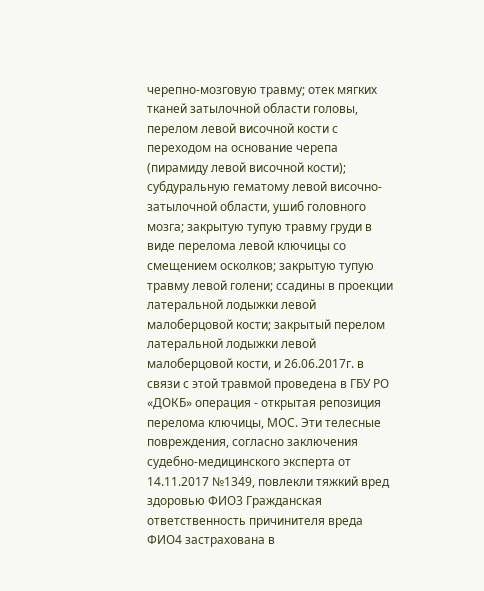черепно-мозговую травму; отек мягких тканей затылочной области головы, перелом левой височной кости с переходом на основание черепа (пирамиду левой височной кости); субдуральную гематому левой височно-затылочной области, ушиб головного мозга; закрытую тупую травму груди в виде перелома левой ключицы со смещением осколков; закрытую тупую травму левой голени; ссадины в проекции латеральной лодыжки левой малоберцовой кости; закрытый перелом латеральной лодыжки левой малоберцовой кости, и 26.06.2017г. в связи с этой травмой проведена в ГБУ РО «ДОКБ» операция - открытая репозиция перелома ключицы, МОС. Эти телесные повреждения, согласно заключения судебно-медицинского эксперта от 14.11.2017 №1349, повлекли тяжкий вред здоровью ФИО3 Гражданская ответственность причинителя вреда ФИО4 застрахована в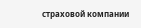страховой компании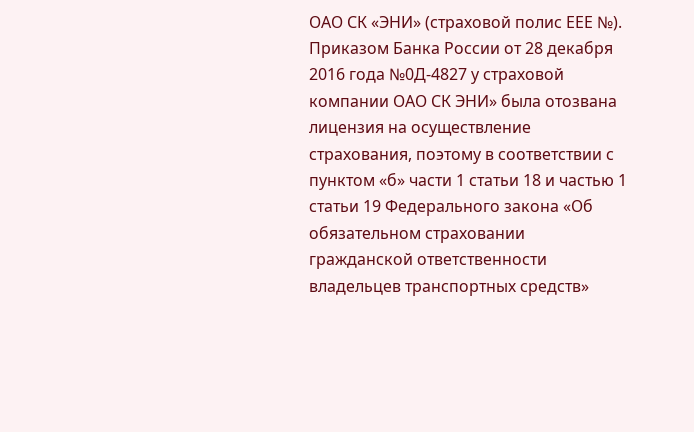ОАО СК «ЭНИ» (страховой полис ЕЕЕ №). Приказом Банка России от 28 декабря 2016 года №0Д-4827 у страховой компании ОАО СК ЭНИ» была отозвана лицензия на осуществление страхования, поэтому в соответствии с пунктом «б» части 1 статьи 18 и частью 1 статьи 19 Федерального закона «Об обязательном страховании гражданской ответственности владельцев транспортных средств»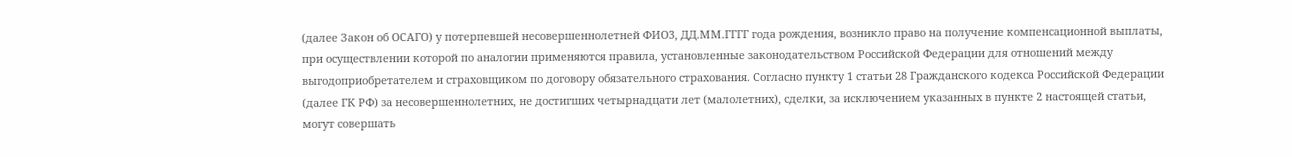(далее Закон об ОСАГО) у потерпевшей несовершеннолетней ФИО3, ДД.ММ.ГГГГ года рождения, возникло право на получение компенсационной выплаты, при осуществлении которой по аналогии применяются правила, установленные законодательством Российской Федерации для отношений между выгодоприобретателем и страховщиком по договору обязательного страхования. Согласно пункту 1 статьи 28 Гражданского кодекса Российской Федерации (далее ГК РФ) за несовершеннолетних, не достигших четырнадцати лет (малолетних), сделки, за исключением указанных в пункте 2 настоящей статьи, могут совершать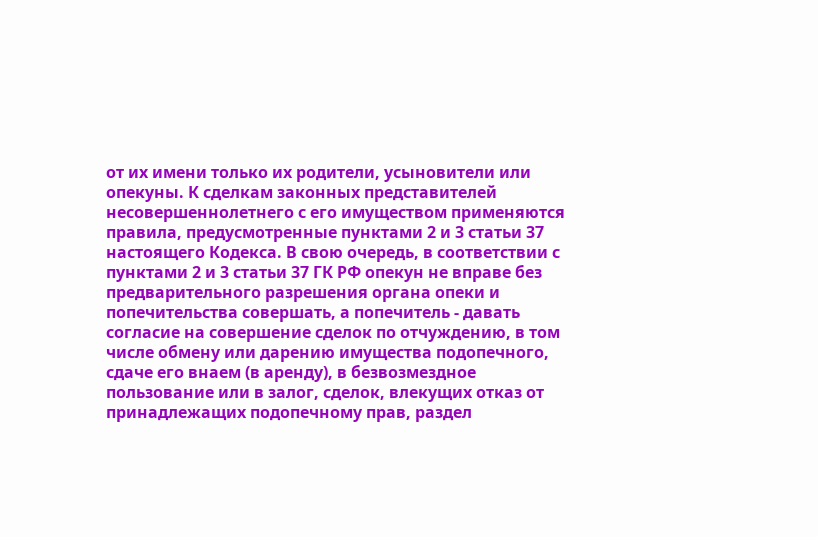от их имени только их родители, усыновители или опекуны. К сделкам законных представителей несовершеннолетнего с его имуществом применяются правила, предусмотренные пунктами 2 и 3 статьи 37 настоящего Кодекса. В свою очередь, в соответствии с пунктами 2 и 3 статьи 37 ГК РФ опекун не вправе без предварительного разрешения органа опеки и попечительства совершать, а попечитель - давать согласие на совершение сделок по отчуждению, в том числе обмену или дарению имущества подопечного, сдаче его внаем (в аренду), в безвозмездное пользование или в залог, сделок, влекущих отказ от принадлежащих подопечному прав, раздел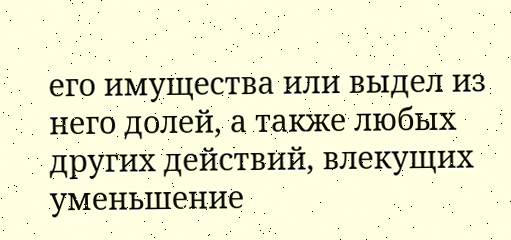его имущества или выдел из него долей, а также любых других действий, влекущих уменьшение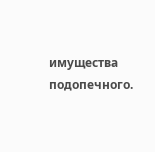имущества подопечного.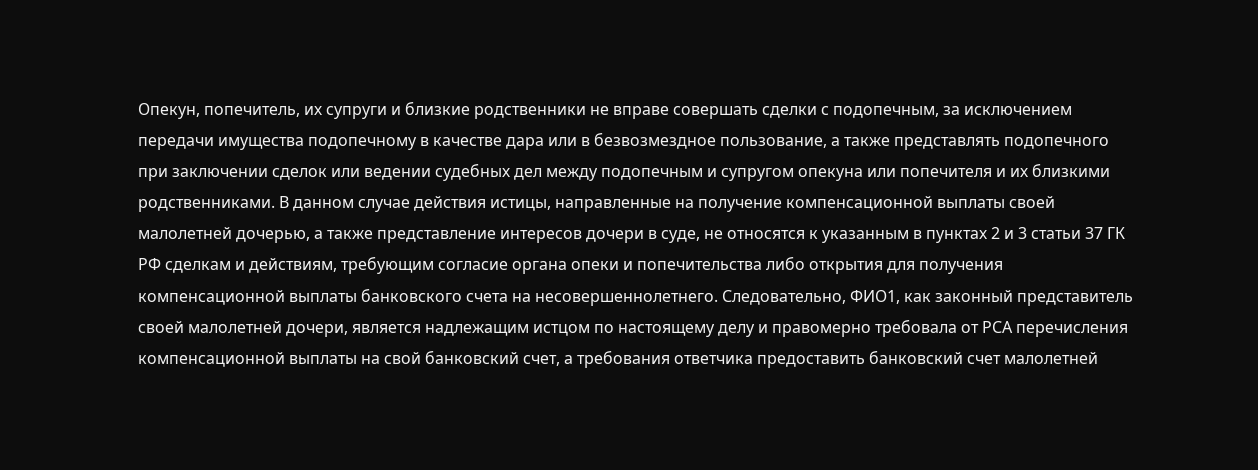Опекун, попечитель, их супруги и близкие родственники не вправе совершать сделки с подопечным, за исключением передачи имущества подопечному в качестве дара или в безвозмездное пользование, а также представлять подопечного при заключении сделок или ведении судебных дел между подопечным и супругом опекуна или попечителя и их близкими родственниками. В данном случае действия истицы, направленные на получение компенсационной выплаты своей малолетней дочерью, а также представление интересов дочери в суде, не относятся к указанным в пунктах 2 и 3 статьи 37 ГК РФ сделкам и действиям, требующим согласие органа опеки и попечительства либо открытия для получения компенсационной выплаты банковского счета на несовершеннолетнего. Следовательно, ФИО1, как законный представитель своей малолетней дочери, является надлежащим истцом по настоящему делу и правомерно требовала от РСА перечисления компенсационной выплаты на свой банковский счет, а требования ответчика предоставить банковский счет малолетней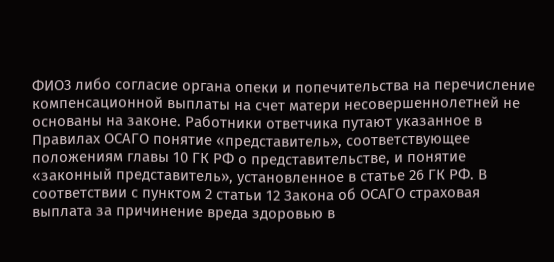ФИО3 либо согласие органа опеки и попечительства на перечисление компенсационной выплаты на счет матери несовершеннолетней не основаны на законе. Работники ответчика путают указанное в Правилах ОСАГО понятие «представитель», соответствующее положениям главы 10 ГК РФ о представительстве, и понятие «законный представитель», установленное в статье 26 ГК РФ. В соответствии с пунктом 2 статьи 12 Закона об ОСАГО страховая выплата за причинение вреда здоровью в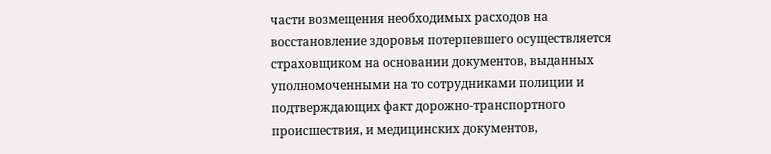части возмещения необходимых расходов на восстановление здоровья потерпевшего осуществляется страховщиком на основании документов, выданных уполномоченными на то сотрудниками полиции и подтверждающих факт дорожно-транспортного происшествия, и медицинских документов,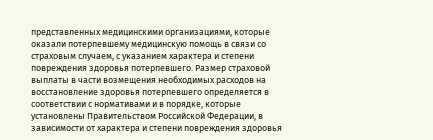представленных медицинскими организациями, которые оказали потерпевшему медицинскую помощь в связи со страховым случаем, с указанием характера и степени повреждения здоровья потерпевшего. Размер страховой выплаты в части возмещения необходимых расходов на восстановление здоровья потерпевшего определяется в соответствии с нормативами и в порядке, которые установлены Правительством Российской Федерации, в зависимости от характера и степени повреждения здоровья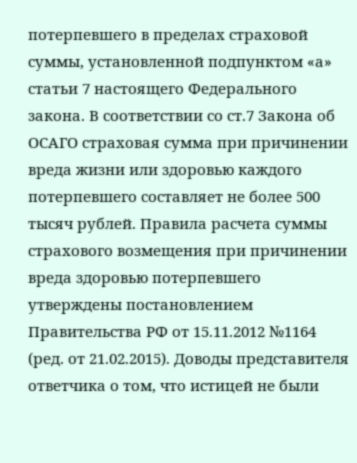потерпевшего в пределах страховой суммы, установленной подпунктом «а» статьи 7 настоящего Федерального закона. В соответствии со ст.7 Закона об ОСАГО страховая сумма при причинении вреда жизни или здоровью каждого потерпевшего составляет не более 500 тысяч рублей. Правила расчета суммы страхового возмещения при причинении вреда здоровью потерпевшего утверждены постановлением Правительства РФ от 15.11.2012 №1164 (ред. от 21.02.2015). Доводы представителя ответчика о том, что истицей не были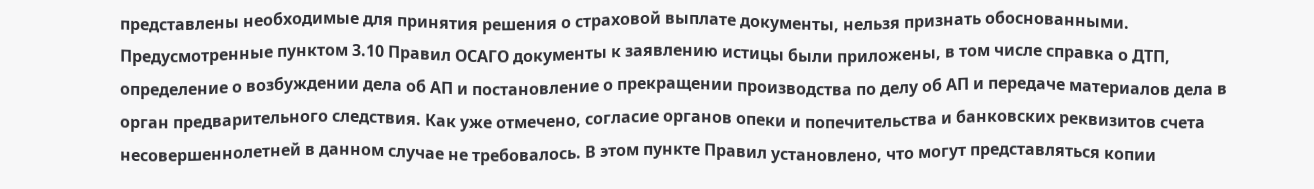представлены необходимые для принятия решения о страховой выплате документы, нельзя признать обоснованными. Предусмотренные пунктом 3.10 Правил ОСАГО документы к заявлению истицы были приложены, в том числе справка о ДТП, определение о возбуждении дела об АП и постановление о прекращении производства по делу об АП и передаче материалов дела в орган предварительного следствия. Как уже отмечено, согласие органов опеки и попечительства и банковских реквизитов счета несовершеннолетней в данном случае не требовалось. В этом пункте Правил установлено, что могут представляться копии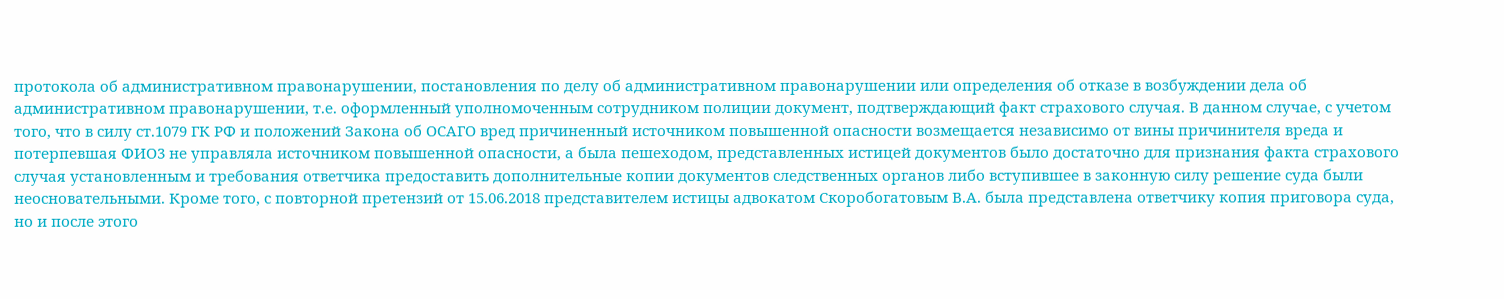протокола об административном правонарушении, постановления по делу об административном правонарушении или определения об отказе в возбуждении дела об административном правонарушении, т.е. оформленный уполномоченным сотрудником полиции документ, подтверждающий факт страхового случая. В данном случае, с учетом того, что в силу ст.1079 ГК РФ и положений Закона об ОСАГО вред причиненный источником повышенной опасности возмещается независимо от вины причинителя вреда и потерпевшая ФИО3 не управляла источником повышенной опасности, а была пешеходом, представленных истицей документов было достаточно для признания факта страхового случая установленным и требования ответчика предоставить дополнительные копии документов следственных органов либо вступившее в законную силу решение суда были неосновательными. Кроме того, с повторной претензий от 15.06.2018 представителем истицы адвокатом Скоробогатовым В.А. была представлена ответчику копия приговора суда, но и после этого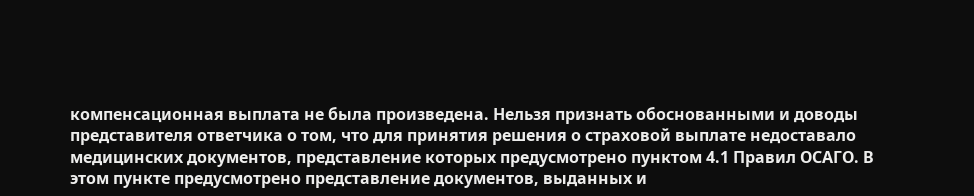компенсационная выплата не была произведена. Нельзя признать обоснованными и доводы представителя ответчика о том, что для принятия решения о страховой выплате недоставало медицинских документов, представление которых предусмотрено пунктом 4.1 Правил ОСАГО. В этом пункте предусмотрено представление документов, выданных и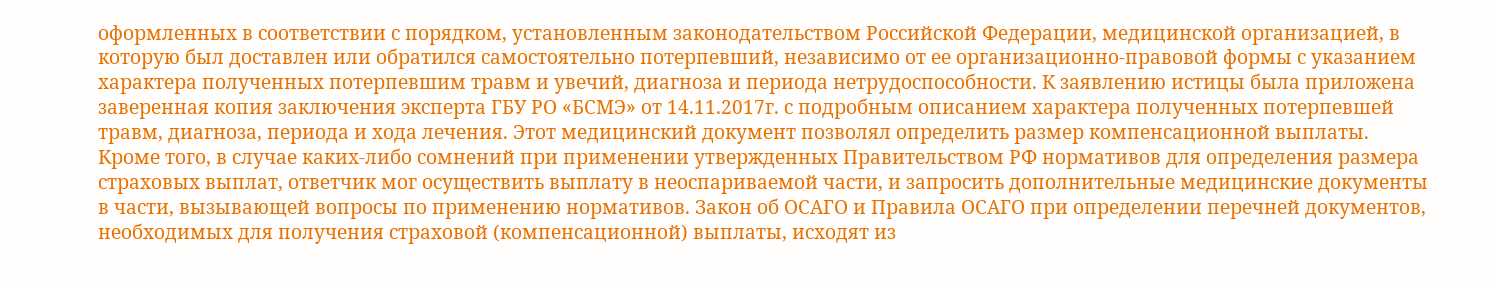оформленных в соответствии с порядком, установленным законодательством Российской Федерации, медицинской организацией, в которую был доставлен или обратился самостоятельно потерпевший, независимо от ее организационно-правовой формы с указанием характера полученных потерпевшим травм и увечий, диагноза и периода нетрудоспособности. К заявлению истицы была приложена заверенная копия заключения эксперта ГБУ РО «БСМЭ» от 14.11.2017г. с подробным описанием характера полученных потерпевшей травм, диагноза, периода и хода лечения. Этот медицинский документ позволял определить размер компенсационной выплаты. Кроме того, в случае каких-либо сомнений при применении утвержденных Правительством РФ нормативов для определения размера страховых выплат, ответчик мог осуществить выплату в неоспариваемой части, и запросить дополнительные медицинские документы в части, вызывающей вопросы по применению нормативов. Закон об ОСАГО и Правила ОСАГО при определении перечней документов, необходимых для получения страховой (компенсационной) выплаты, исходят из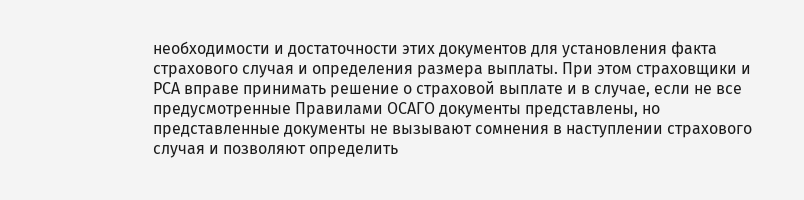необходимости и достаточности этих документов для установления факта страхового случая и определения размера выплаты. При этом страховщики и РСА вправе принимать решение о страховой выплате и в случае, если не все предусмотренные Правилами ОСАГО документы представлены, но представленные документы не вызывают сомнения в наступлении страхового случая и позволяют определить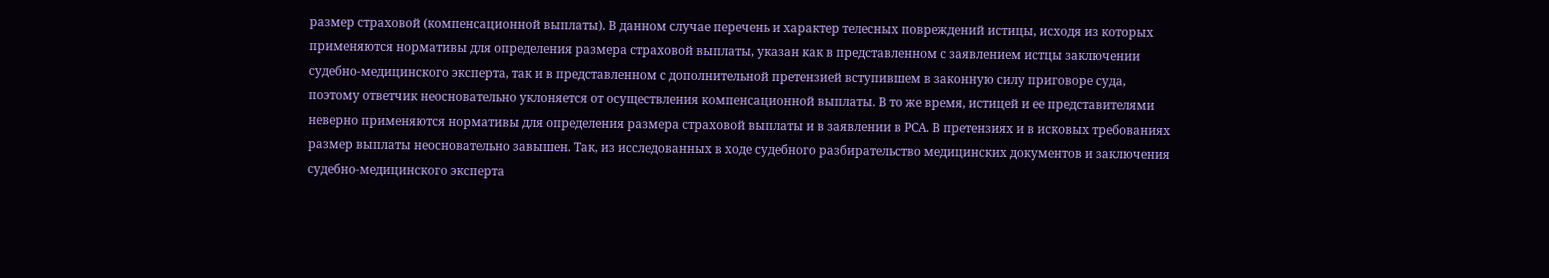размер страховой (компенсационной выплаты). В данном случае перечень и характер телесных повреждений истицы, исходя из которых применяются нормативы для определения размера страховой выплаты, указан как в представленном с заявлением истцы заключении судебно-медицинского эксперта, так и в представленном с дополнительной претензией вступившем в законную силу приговоре суда, поэтому ответчик неосновательно уклоняется от осуществления компенсационной выплаты. В то же время, истицей и ее представителями неверно применяются нормативы для определения размера страховой выплаты и в заявлении в РСА. В претензиях и в исковых требованиях размер выплаты неосновательно завышен. Так, из исследованных в ходе судебного разбирательство медицинских документов и заключения судебно-медицинского эксперта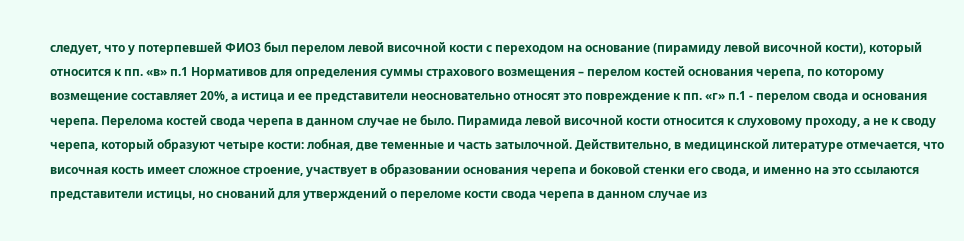следует, что у потерпевшей ФИО3 был перелом левой височной кости с переходом на основание (пирамиду левой височной кости), который относится к пп. «в» п.1 Нормативов для определения суммы страхового возмещения – перелом костей основания черепа, по которому возмещение составляет 20%, а истица и ее представители неосновательно относят это повреждение к пп. «г» п.1 - перелом свода и основания черепа. Перелома костей свода черепа в данном случае не было. Пирамида левой височной кости относится к слуховому проходу, а не к своду черепа, который образуют четыре кости: лобная, две теменные и часть затылочной. Действительно, в медицинской литературе отмечается, что височная кость имеет сложное строение, участвует в образовании основания черепа и боковой стенки его свода, и именно на это ссылаются представители истицы, но снований для утверждений о переломе кости свода черепа в данном случае из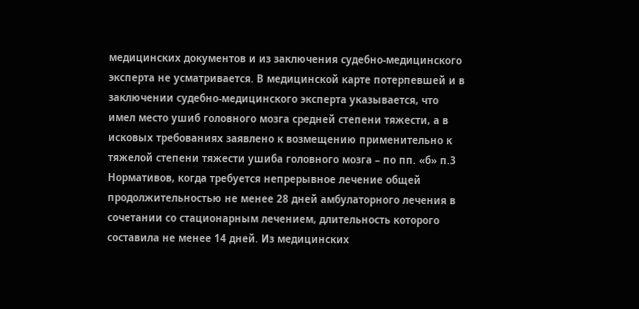медицинских документов и из заключения судебно-медицинского эксперта не усматривается. В медицинской карте потерпевшей и в заключении судебно-медицинского эксперта указывается, что имел место ушиб головного мозга средней степени тяжести, а в исковых требованиях заявлено к возмещению применительно к тяжелой степени тяжести ушиба головного мозга – по пп. «б» п.3 Нормативов, когда требуется непрерывное лечение общей продолжительностью не менее 28 дней амбулаторного лечения в сочетании со стационарным лечением, длительность которого составила не менее 14 дней. Из медицинских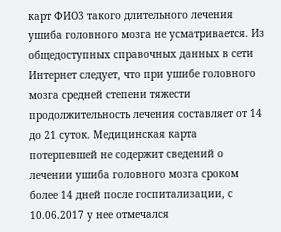карт ФИО3 такого длительного лечения ушиба головного мозга не усматривается. Из общедоступных справочных данных в сети Интернет следует, что при ушибе головного мозга средней степени тяжести продолжительность лечения составляет от 14 до 21 суток. Медицинская карта потерпевшей не содержит сведений о лечении ушиба головного мозга сроком более 14 дней после госпитализации, с 10.06.2017 у нее отмечался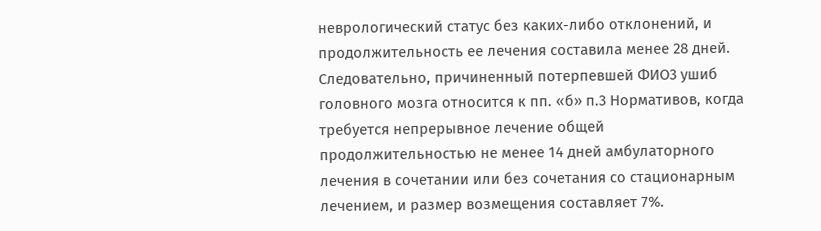неврологический статус без каких-либо отклонений, и продолжительность ее лечения составила менее 28 дней. Следовательно, причиненный потерпевшей ФИО3 ушиб головного мозга относится к пп. «б» п.3 Нормативов, когда требуется непрерывное лечение общей продолжительностью не менее 14 дней амбулаторного лечения в сочетании или без сочетания со стационарным лечением, и размер возмещения составляет 7%.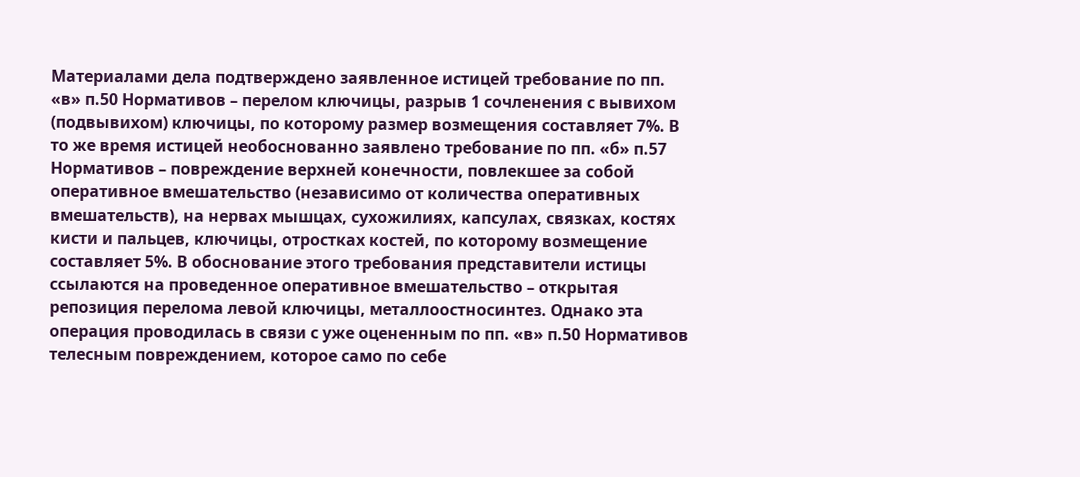Материалами дела подтверждено заявленное истицей требование по пп. «в» п.50 Нормативов – перелом ключицы, разрыв 1 сочленения с вывихом (подвывихом) ключицы, по которому размер возмещения составляет 7%. В то же время истицей необоснованно заявлено требование по пп. «б» п.57 Нормативов – повреждение верхней конечности, повлекшее за собой оперативное вмешательство (независимо от количества оперативных вмешательств), на нервах мышцах, сухожилиях, капсулах, связках, костях кисти и пальцев, ключицы, отростках костей, по которому возмещение составляет 5%. В обоснование этого требования представители истицы ссылаются на проведенное оперативное вмешательство – открытая репозиция перелома левой ключицы, металлоостносинтез. Однако эта операция проводилась в связи с уже оцененным по пп. «в» п.50 Нормативов телесным повреждением, которое само по себе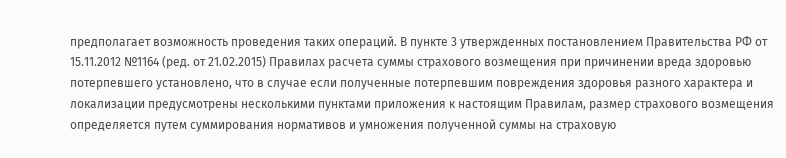предполагает возможность проведения таких операций. В пункте 3 утвержденных постановлением Правительства РФ от 15.11.2012 №1164 (ред. от 21.02.2015) Правилах расчета суммы страхового возмещения при причинении вреда здоровью потерпевшего установлено, что в случае если полученные потерпевшим повреждения здоровья разного характера и локализации предусмотрены несколькими пунктами приложения к настоящим Правилам, размер страхового возмещения определяется путем суммирования нормативов и умножения полученной суммы на страховую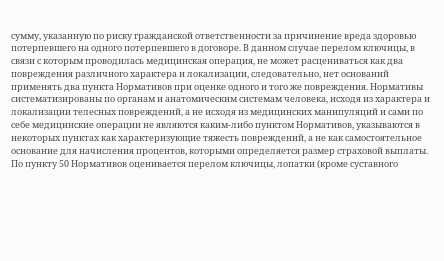сумму, указанную по риску гражданской ответственности за причинение вреда здоровью потерпевшего на одного потерпевшего в договоре. В данном случае перелом ключицы, в связи с которым проводилась медицинская операция, не может расцениваться как два повреждения различного характера и локализации, следовательно, нет оснований применять два пункта Нормативов при оценке одного и того же повреждения. Нормативы систематизированы по органам и анатомическим системам человека, исходя из характера и локализации телесных повреждений, а не исходя из медицинских манипуляций и сами по себе медицинские операции не являются каким-либо пунктом Нормативов, указываются в некоторых пунктах как характеризующие тяжесть повреждений, а не как самостоятельное основание для начисления процентов, которыми определяется размер страховой выплаты. По пункту 50 Нормативов оценивается перелом ключицы, лопатки (кроме суставного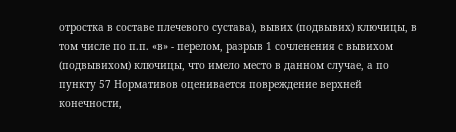отростка в составе плечевого сустава), вывих (подвывих) ключицы, в том числе по п.п. «в» - перелом, разрыв 1 сочленения с вывихом (подвывихом) ключицы, что имело место в данном случае, а по пункту 57 Нормативов оценивается повреждение верхней конечности,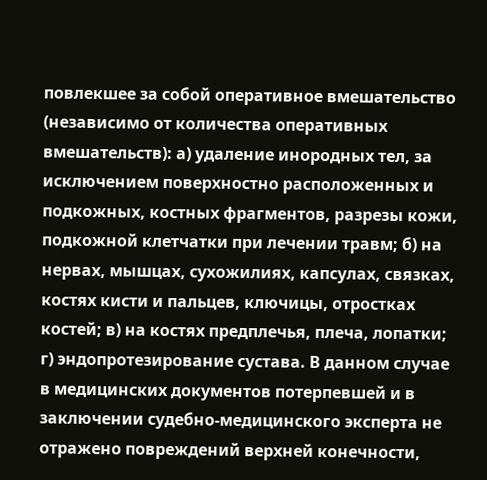повлекшее за собой оперативное вмешательство (независимо от количества оперативных вмешательств): а) удаление инородных тел, за исключением поверхностно расположенных и подкожных, костных фрагментов, разрезы кожи, подкожной клетчатки при лечении травм; б) на нервах, мышцах, сухожилиях, капсулах, связках, костях кисти и пальцев, ключицы, отростках костей; в) на костях предплечья, плеча, лопатки; г) эндопротезирование сустава. В данном случае в медицинских документов потерпевшей и в заключении судебно-медицинского эксперта не отражено повреждений верхней конечности,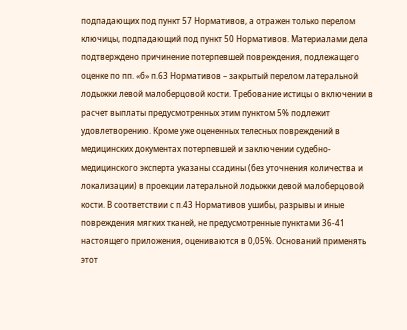подпадающих под пункт 57 Нормативов, а отражен только перелом ключицы, подпадающий под пункт 50 Нормативов. Материалами дела подтверждено причинение потерпевшей повреждения, подлежащего оценке по пп. «б» п.63 Нормативов – закрытый перелом латеральной лодыжки левой малоберцовой кости. Требование истицы о включении в расчет выплаты предусмотренных этим пунктом 5% подлежит удовлетворению. Кроме уже оцененных телесных повреждений в медицинских документах потерпевшей и заключении судебно-медицинского эксперта указаны ссадины (без уточнения количества и локализации) в проекции латеральной лодыжки девой малоберцовой кости. В соответствии с п.43 Нормативов ушибы, разрывы и иные повреждения мягких тканей, не предусмотренные пунктами 36-41 настоящего приложения, оцениваются в 0,05%. Оснований применять этот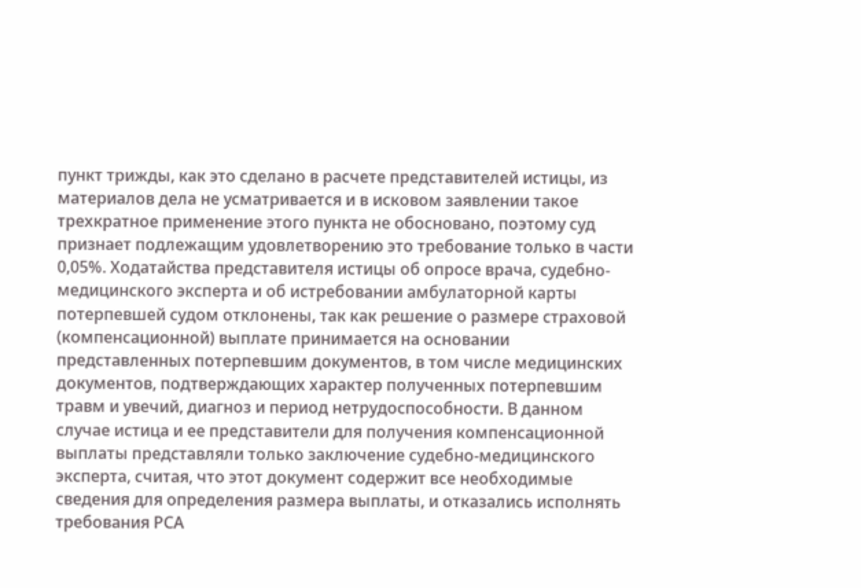пункт трижды, как это сделано в расчете представителей истицы, из материалов дела не усматривается и в исковом заявлении такое трехкратное применение этого пункта не обосновано, поэтому суд признает подлежащим удовлетворению это требование только в части 0,05%. Ходатайства представителя истицы об опросе врача, судебно-медицинского эксперта и об истребовании амбулаторной карты потерпевшей судом отклонены, так как решение о размере страховой (компенсационной) выплате принимается на основании представленных потерпевшим документов, в том числе медицинских документов, подтверждающих характер полученных потерпевшим травм и увечий, диагноз и период нетрудоспособности. В данном случае истица и ее представители для получения компенсационной выплаты представляли только заключение судебно-медицинского эксперта, считая, что этот документ содержит все необходимые сведения для определения размера выплаты, и отказались исполнять требования РСА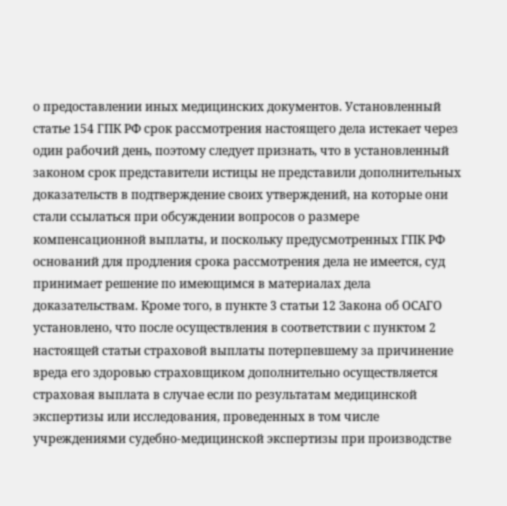о предоставлении иных медицинских документов. Установленный статье 154 ГПК РФ срок рассмотрения настоящего дела истекает через один рабочий день, поэтому следует признать, что в установленный законом срок представители истицы не представили дополнительных доказательств в подтверждение своих утверждений, на которые они стали ссылаться при обсуждении вопросов о размере компенсационной выплаты, и поскольку предусмотренных ГПК РФ оснований для продления срока рассмотрения дела не имеется, суд принимает решение по имеющимся в материалах дела доказательствам. Кроме того, в пункте 3 статьи 12 Закона об ОСАГО установлено, что после осуществления в соответствии с пунктом 2 настоящей статьи страховой выплаты потерпевшему за причинение вреда его здоровью страховщиком дополнительно осуществляется страховая выплата в случае если по результатам медицинской экспертизы или исследования, проведенных в том числе учреждениями судебно-медицинской экспертизы при производстве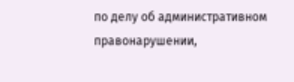по делу об административном правонарушении,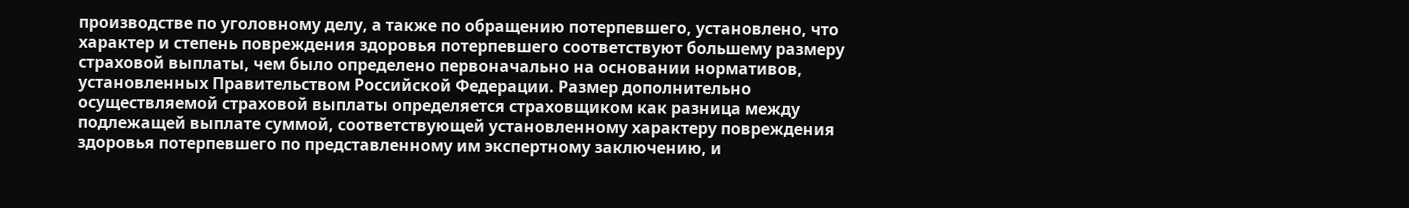производстве по уголовному делу, а также по обращению потерпевшего, установлено, что характер и степень повреждения здоровья потерпевшего соответствуют большему размеру страховой выплаты, чем было определено первоначально на основании нормативов, установленных Правительством Российской Федерации. Размер дополнительно осуществляемой страховой выплаты определяется страховщиком как разница между подлежащей выплате суммой, соответствующей установленному характеру повреждения здоровья потерпевшего по представленному им экспертному заключению, и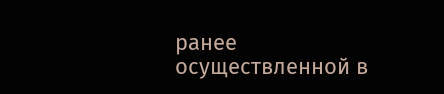ранее осуществленной в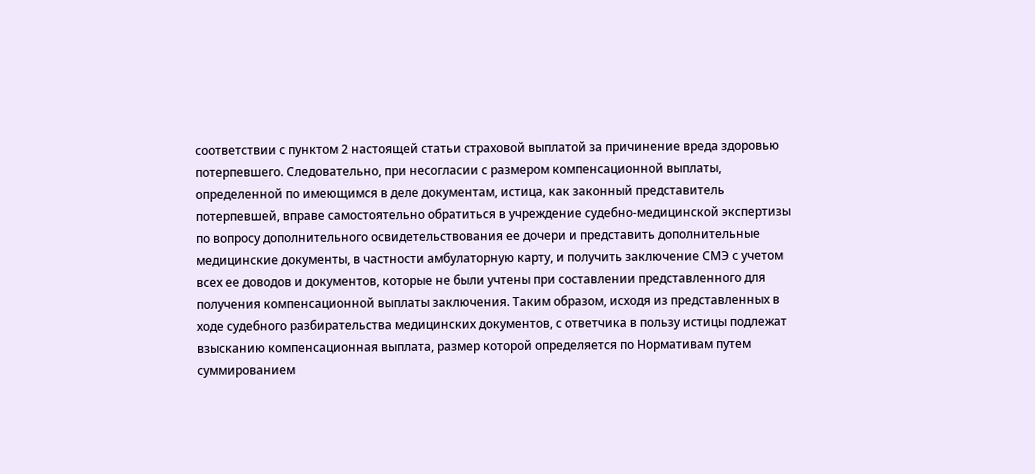соответствии с пунктом 2 настоящей статьи страховой выплатой за причинение вреда здоровью потерпевшего. Следовательно, при несогласии с размером компенсационной выплаты, определенной по имеющимся в деле документам, истица, как законный представитель потерпевшей, вправе самостоятельно обратиться в учреждение судебно-медицинской экспертизы по вопросу дополнительного освидетельствования ее дочери и представить дополнительные медицинские документы, в частности амбулаторную карту, и получить заключение СМЭ с учетом всех ее доводов и документов, которые не были учтены при составлении представленного для получения компенсационной выплаты заключения. Таким образом, исходя из представленных в ходе судебного разбирательства медицинских документов, с ответчика в пользу истицы подлежат взысканию компенсационная выплата, размер которой определяется по Нормативам путем суммированием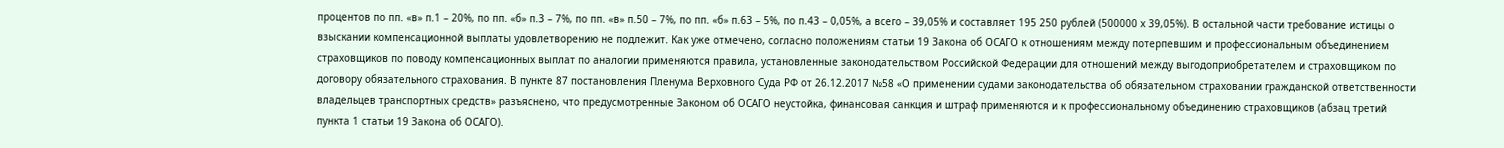процентов по пп. «в» п.1 – 20%, по пп. «б» п.3 – 7%, по пп. «в» п.50 – 7%, по пп. «б» п.63 – 5%, по п.43 – 0,05%, а всего – 39,05% и составляет 195 250 рублей (500000 х 39,05%). В остальной части требование истицы о взыскании компенсационной выплаты удовлетворению не подлежит. Как уже отмечено, согласно положениям статьи 19 Закона об ОСАГО к отношениям между потерпевшим и профессиональным объединением страховщиков по поводу компенсационных выплат по аналогии применяются правила, установленные законодательством Российской Федерации для отношений между выгодоприобретателем и страховщиком по договору обязательного страхования. В пункте 87 постановления Пленума Верховного Суда РФ от 26.12.2017 №58 «О применении судами законодательства об обязательном страховании гражданской ответственности владельцев транспортных средств» разъяснено, что предусмотренные Законом об ОСАГО неустойка, финансовая санкция и штраф применяются и к профессиональному объединению страховщиков (абзац третий пункта 1 статьи 19 Закона об ОСАГО).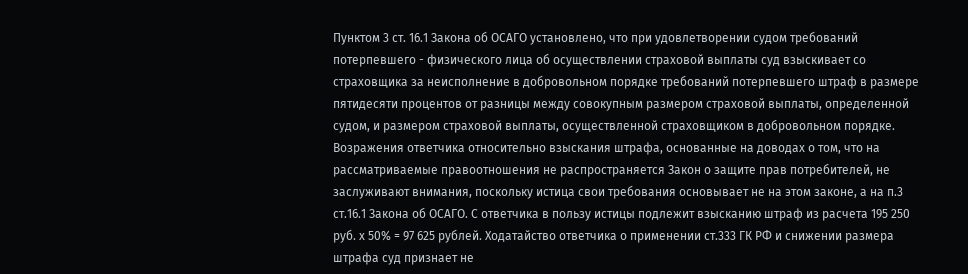Пунктом 3 ст. 16.1 Закона об ОСАГО установлено, что при удовлетворении судом требований потерпевшего - физического лица об осуществлении страховой выплаты суд взыскивает со страховщика за неисполнение в добровольном порядке требований потерпевшего штраф в размере пятидесяти процентов от разницы между совокупным размером страховой выплаты, определенной судом, и размером страховой выплаты, осуществленной страховщиком в добровольном порядке. Возражения ответчика относительно взыскания штрафа, основанные на доводах о том, что на рассматриваемые правоотношения не распространяется Закон о защите прав потребителей, не заслуживают внимания, поскольку истица свои требования основывает не на этом законе, а на п.3 ст.16.1 Закона об ОСАГО. С ответчика в пользу истицы подлежит взысканию штраф из расчета 195 250 руб. х 50% = 97 625 рублей. Ходатайство ответчика о применении ст.333 ГК РФ и снижении размера штрафа суд признает не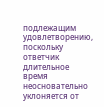подлежащим удовлетворению, поскольку ответчик длительное время неосновательно уклоняется от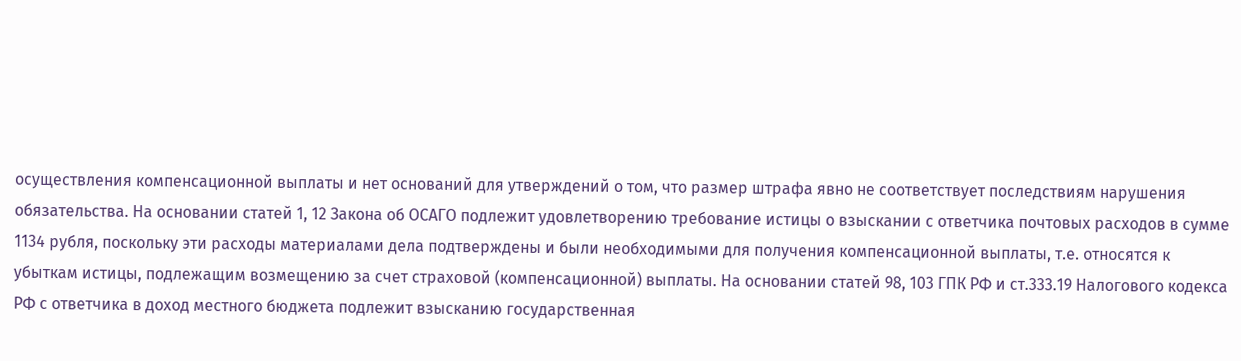осуществления компенсационной выплаты и нет оснований для утверждений о том, что размер штрафа явно не соответствует последствиям нарушения обязательства. На основании статей 1, 12 Закона об ОСАГО подлежит удовлетворению требование истицы о взыскании с ответчика почтовых расходов в сумме 1134 рубля, поскольку эти расходы материалами дела подтверждены и были необходимыми для получения компенсационной выплаты, т.е. относятся к убыткам истицы, подлежащим возмещению за счет страховой (компенсационной) выплаты. На основании статей 98, 103 ГПК РФ и ст.333.19 Налогового кодекса РФ с ответчика в доход местного бюджета подлежит взысканию государственная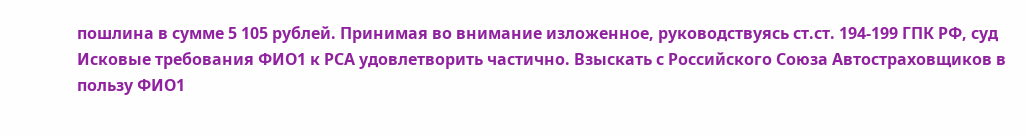пошлина в сумме 5 105 рублей. Принимая во внимание изложенное, руководствуясь ст.ст. 194-199 ГПК РФ, суд Исковые требования ФИО1 к РСА удовлетворить частично. Взыскать с Российского Союза Автостраховщиков в пользу ФИО1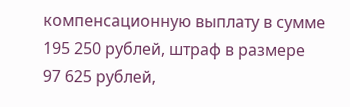компенсационную выплату в сумме 195 250 рублей, штраф в размере 97 625 рублей,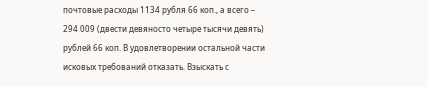почтовые расходы 1134 рубля 66 коп., а всего – 294 009 (двести девяносто четыре тысячи девять) рублей 66 коп. В удовлетворении остальной части исковых требований отказать. Взыскать с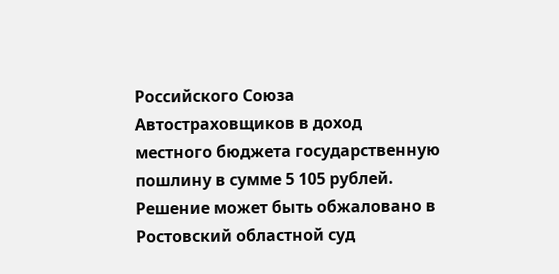Российского Союза Автостраховщиков в доход местного бюджета государственную пошлину в сумме 5 105 рублей. Решение может быть обжаловано в Ростовский областной суд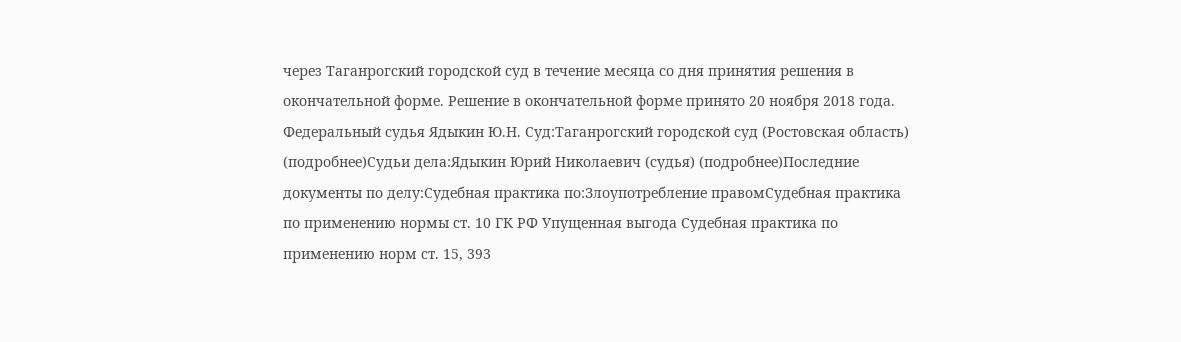через Таганрогский городской суд в течение месяца со дня принятия решения в окончательной форме. Решение в окончательной форме принято 20 ноября 2018 года. Федеральный судья Ядыкин Ю.Н. Суд:Таганрогский городской суд (Ростовская область) (подробнее)Судьи дела:Ядыкин Юрий Николаевич (судья) (подробнее)Последние документы по делу:Судебная практика по:Злоупотребление правомСудебная практика по применению нормы ст. 10 ГК РФ Упущенная выгода Судебная практика по применению норм ст. 15, 393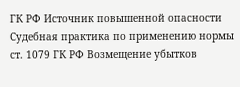ГК РФ Источник повышенной опасности Судебная практика по применению нормы ст. 1079 ГК РФ Возмещение убытков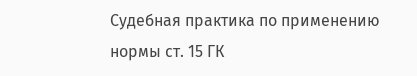Судебная практика по применению нормы ст. 15 ГК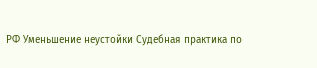РФ Уменьшение неустойки Судебная практика по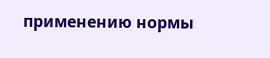применению нормы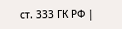ст. 333 ГК РФ |